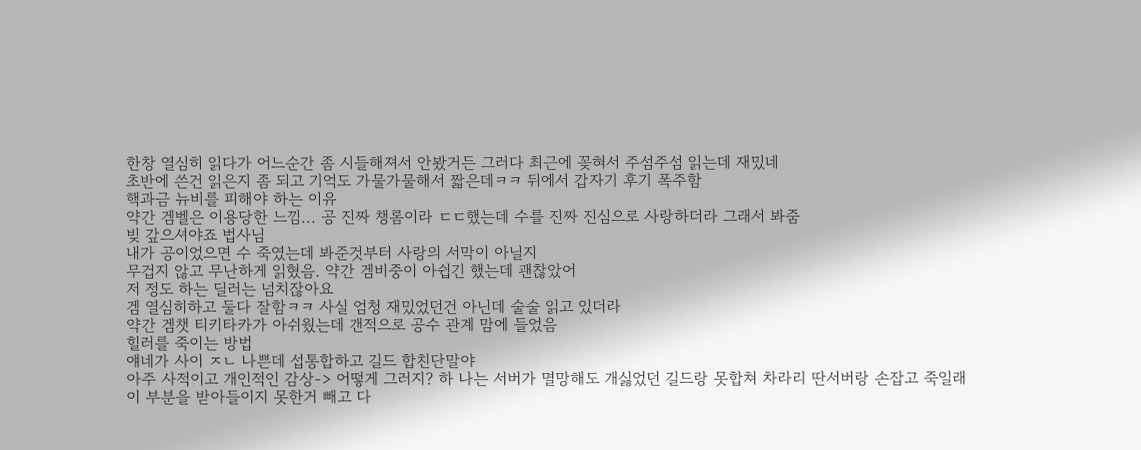한창 열심히 읽다가 어느순간 좀 시들해져서 안봤거든 그러다 최근에 꽂혀서 주섬주섬 읽는데 재밌네
초반에 쓴건 읽은지 좀 되고 기억도 가물가물해서 짧은데ㅋㅋ 뒤에서 갑자기 후기 폭주함
핵과금 뉴비를 피해야 하는 이유
약간 겜벨은 이용당한 느낌... 공 진짜 챙롬이라 ㄷㄷ했는데 수를 진짜 진심으로 사랑하더라 그래서 봐줌
빚 갚으셔야죠 법사님
내가 공이었으면 수 죽였는데 봐준것부터 사랑의 서막이 아닐지
무겁지 않고 무난하게 읽혔음. 약간 겜비중이 아쉽긴 했는데 괜찮았어
저 정도 하는 딜러는 넘치잖아요
겜 열심히하고 둘다 잘함ㅋㅋ 사실 엄청 재밌었던건 아닌데 술술 읽고 있더라
약간 겜챗 티키타카가 아쉬웠는데 갠적으로 공수 관계 맘에 들었음
힐러를 죽이는 방법
얘네가 사이 ㅈㄴ 나쁜데 섭통합하고 길드 합친단말야
아주 사적이고 개인적인 감상-> 어떻게 그러지? 하 나는 서버가 멸망해도 개싫었던 길드랑 못합쳐 차라리 딴서버랑 손잡고 죽일래
이 부분을 받아들이지 못한거 빼고 다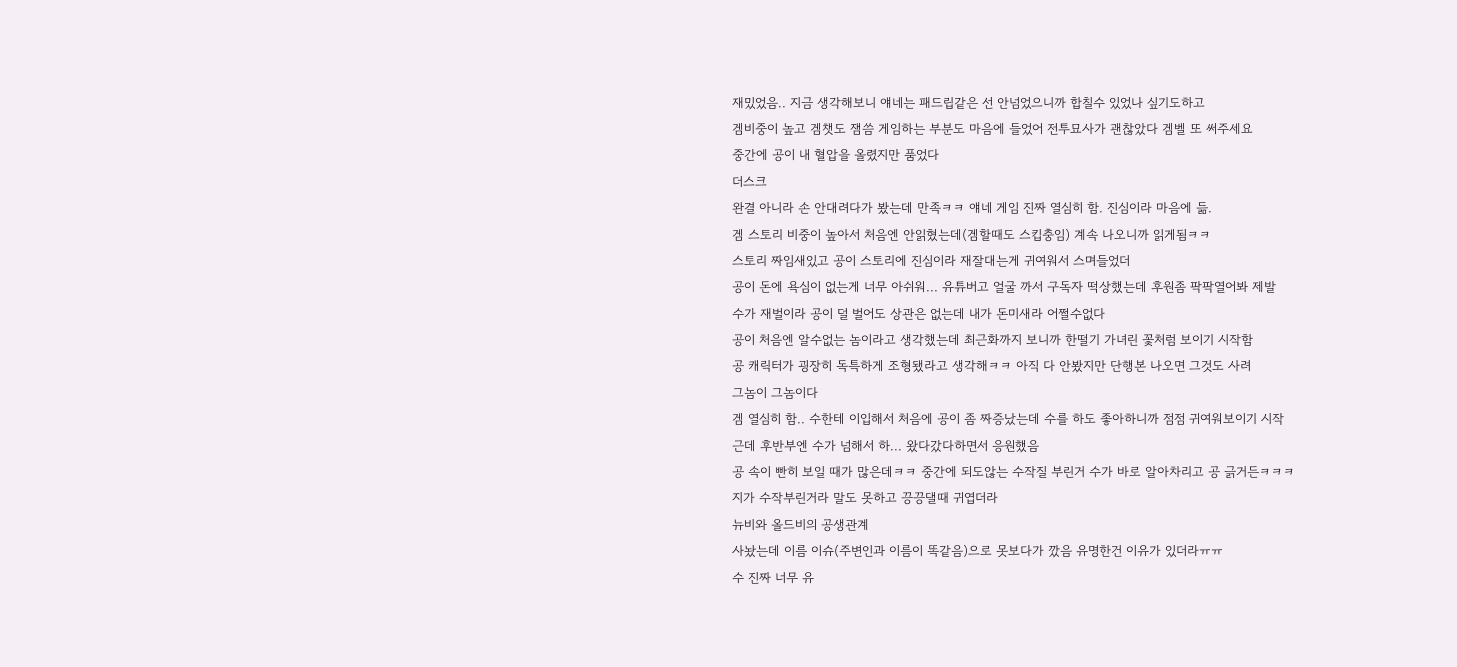재밌었음.. 지금 생각해보니 얘네는 패드립같은 선 안넘었으니까 합칠수 있었나 싶기도하고
겜비중이 높고 겜챗도 잼씀 게임하는 부분도 마음에 들었어 전투묘사가 괜찮았다 겜벨 또 써주세요
중간에 공이 내 혈압을 올렸지만 품었다
더스크
완결 아니라 손 안대려다가 봤는데 만족ㅋㅋ 얘네 게임 진짜 열심히 함. 진심이라 마음에 듦.
겜 스토리 비중이 높아서 처음엔 안읽혔는데(겜할때도 스킵충임) 계속 나오니까 읽게됨ㅋㅋ
스토리 짜임새있고 공이 스토리에 진심이라 재잘대는게 귀여워서 스며들었더
공이 돈에 욕심이 없는게 너무 아쉬워... 유튜버고 얼굴 까서 구독자 떡상했는데 후원좀 팍팍열어봐 제발
수가 재벌이라 공이 덜 벌어도 상관은 없는데 내가 돈미새라 어쩔수없다
공이 처음엔 알수없는 놈이라고 생각했는데 최근화까지 보니까 한떨기 가녀린 꽃처럼 보이기 시작함
공 캐릭터가 굉장히 독특하게 조형됐라고 생각해ㅋㅋ 아직 다 안봤지만 단행본 나오면 그것도 사려
그놈이 그놈이다
겜 열심히 함.. 수한테 이입해서 처음에 공이 좀 짜증났는데 수를 하도 좋아하니까 점점 귀여워보이기 시작
근데 후반부엔 수가 넘해서 하... 왔다갔다하면서 응원했음
공 속이 빤히 보일 때가 많은데ㅋㅋ 중간에 되도않는 수작질 부린거 수가 바로 알아차리고 공 긁거든ㅋㅋㅋ
지가 수작부린거라 말도 못하고 끙끙댈때 귀엽더라
뉴비와 올드비의 공생관계
사놨는데 이름 이슈(주변인과 이름이 똑같음)으로 못보다가 깠음 유명한건 이유가 있더라ㅠㅠ
수 진짜 너무 유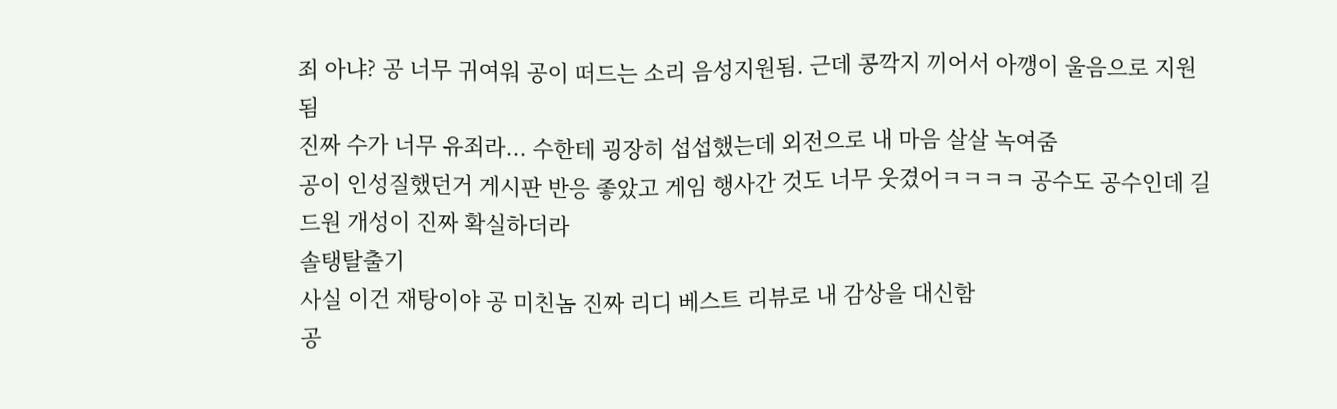죄 아냐? 공 너무 귀여워 공이 떠드는 소리 음성지원됨. 근데 콩깍지 끼어서 아깽이 울음으로 지원됨
진짜 수가 너무 유죄라... 수한테 굉장히 섭섭했는데 외전으로 내 마음 살살 녹여줌
공이 인성질했던거 게시판 반응 좋았고 게임 행사간 것도 너무 웃겼어ㅋㅋㅋㅋ 공수도 공수인데 길드원 개성이 진짜 확실하더라
솔탱탈출기
사실 이건 재탕이야 공 미친놈 진짜 리디 베스트 리뷰로 내 감상을 대신함
공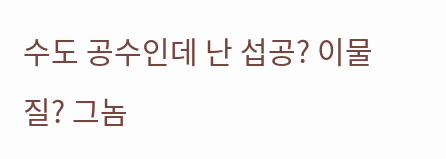수도 공수인데 난 섭공? 이물질? 그놈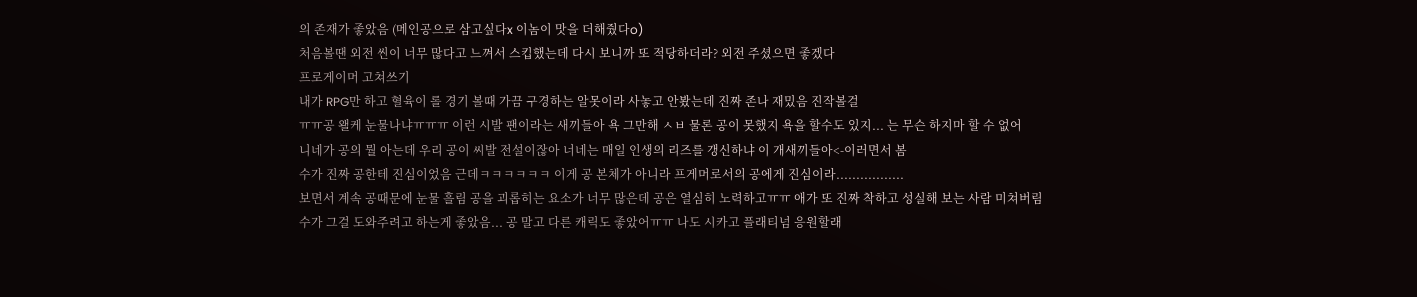의 존재가 좋았음 (메인공으로 삼고싶다x 이놈이 맛을 더해줬다o)
처음볼땐 외전 씬이 너무 많다고 느껴서 스킵했는데 다시 보니까 또 적당하더라? 외전 주셨으면 좋겠다
프로게이머 고쳐쓰기
내가 RPG만 하고 혈육이 롤 경기 볼때 가끔 구경하는 알못이라 사놓고 안봤는데 진짜 존나 재밌음 진작볼걸
ㅠㅠ공 왤케 눈물나냐ㅠㅠㅠ 이런 시발 팬이라는 새끼들아 욕 그만해 ㅅㅂ 물론 공이 못했지 욕을 할수도 있지... 는 무슨 하지마 할 수 없어
니네가 공의 뭘 아는데 우리 공이 씨발 전설이잖아 너네는 매일 인생의 리즈를 갱신하냐 이 개새끼들아<-이러면서 봄
수가 진짜 공한테 진심이었음 근데ㅋㅋㅋㅋㅋㅋ 이게 공 본체가 아니라 프게머로서의 공에게 진심이라.................
보면서 계속 공때문에 눈물 흘림 공을 괴롭히는 요소가 너무 많은데 공은 열심히 노력하고ㅠㅠ 애가 또 진짜 착하고 성실해 보는 사람 미쳐버림
수가 그걸 도와주려고 하는게 좋았음... 공 말고 다른 캐릭도 좋았어ㅠㅠ 나도 시카고 플래티넘 응원할래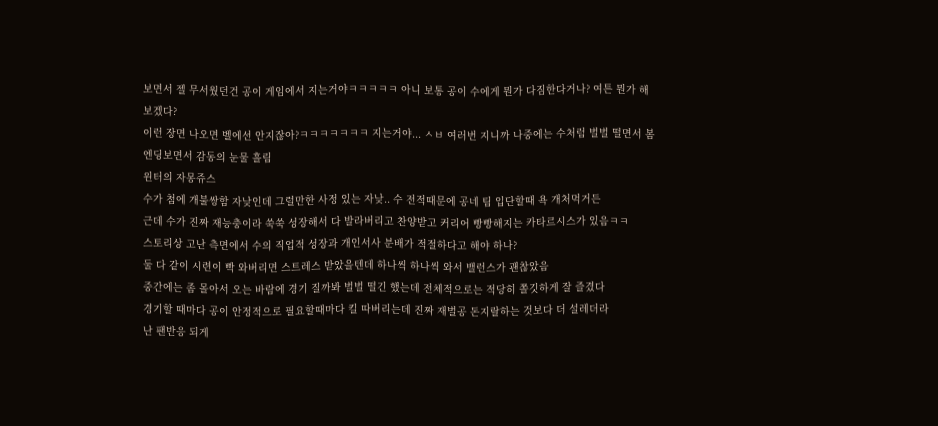보면서 젤 무서웠던건 공이 게임에서 지는거야ㅋㅋㅋㅋㅋ 아니 보통 공이 수에게 뭔가 다짐한다거나? 여튼 뭔가 해보겠다?
이런 장면 나오면 벨에선 안지잖아?ㅋㅋㅋㅋㅋㅋㅋ 지는거야... ㅅㅂ 여러번 지니까 나중에는 수처럼 벌벌 떨면서 봄
엔딩보면서 감동의 눈물 흘림
윈터의 자몽쥬스
수가 첨에 개불쌍함 자낮인데 그럴만한 사정 있는 자낮.. 수 전적때문에 공네 팀 입단할때 욕 개처먹거든
근데 수가 진짜 재능충이라 쑥쑥 성장해서 다 발라버리고 찬양받고 커리어 빵빵해지는 카타르시스가 있음ㅋㅋ
스토리상 고난 측면에서 수의 직업적 성장과 개인서사 분배가 적절하다고 해야 하나?
둘 다 같이 시련이 빡 와버리면 스트레스 받았을텐데 하나씩 하나씩 와서 밸런스가 괜찮았음
중간에는 좀 몰아서 오는 바람에 경기 질까봐 벌벌 떨긴 했는데 전체적으로는 적당히 쫄깃하게 잘 즐겼다
경기할 때마다 공이 안정적으로 필요할때마다 킬 따버리는데 진짜 재벌공 돈지랄하는 것보다 더 설레더라
난 팬반응 되게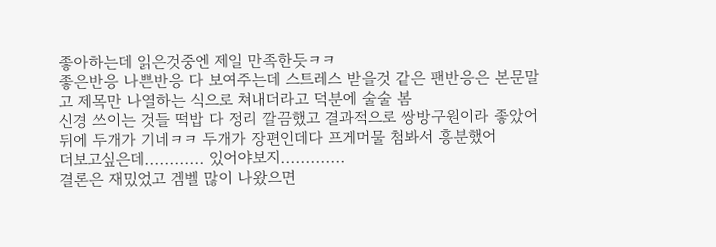좋아하는데 읽은것중엔 제일 만족한듯ㅋㅋ
좋은반응 나쁜반응 다 보여주는데 스트레스 받을것 같은 팬반응은 본문말고 제목만 나열하는 식으로 쳐내더라고 덕분에 술술 봄
신경 쓰이는 것들 떡밥 다 정리 깔끔했고 결과적으로 쌍방구원이라 좋았어
뒤에 두개가 기네ㅋㅋ 두개가 장편인데다 프게머물 첨봐서 흥분했어
더보고싶은데............ 있어야보지.............
결론은 재밌었고 겜벨 많이 나왔으면